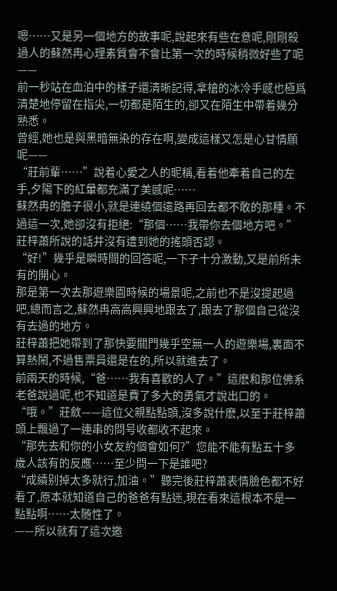嗯……又是另一個地方的故事呢,說起來有些在意呢,剛剛殺過人的蘇然冉心理素質會不會比第一次的時候稍微好些了呢——
前一秒站在血泊中的樣子還清晰記得,拿槍的冰冷手感也極爲清楚地停留在指尖,一切都是陌生的,卻又在陌生中帶着幾分熟悉。
曾經,她也是與黑暗無染的存在啊,變成這樣又怎是心甘情願呢——
“莊前輩……”說着心愛之人的昵稱,看着他牽着自己的左手,夕陽下的紅暈都充滿了美感呢……
蘇然冉的膽子很小,就是連繞個遠路再回去都不敢的那種。不過這一次,她卻沒有拒絕:“那個……我帶你去個地方吧。”莊梓蕭所說的話并沒有遭到她的搖頭否認。
“好!”幾乎是瞬時間的回答呢,一下子十分激動,又是前所未有的開心。
那是第一次去那遊樂園時候的場景呢,之前也不是沒提起過吧,總而言之,蘇然冉高高興興地跟去了,跟去了那個自己從沒有去過的地方。
莊梓蕭把她帶到了那快要關門幾乎空無一人的遊樂場,裏面不算熱鬧,不過售票員還是在的,所以就進去了。
前兩天的時候,“爸……我有喜歡的人了。”這麽和那位佛系老爸說過呢,也不知道是費了多大的勇氣才說出口的。
“哦。”莊斂——這位父親點點頭,沒多說什麽,以至于莊梓蕭頭上飄過了一連串的問号收都收不起來。
“那先去和你的小女友約個會如何?”您能不能有點五十多歲人該有的反應……至少問一下是誰吧?
“成績别掉太多就行,加油。”聽完後莊梓蕭表情臉色都不好看了,原本就知道自己的爸爸有點迷,現在看來這根本不是一點點啊……太随性了。
——所以就有了這次邀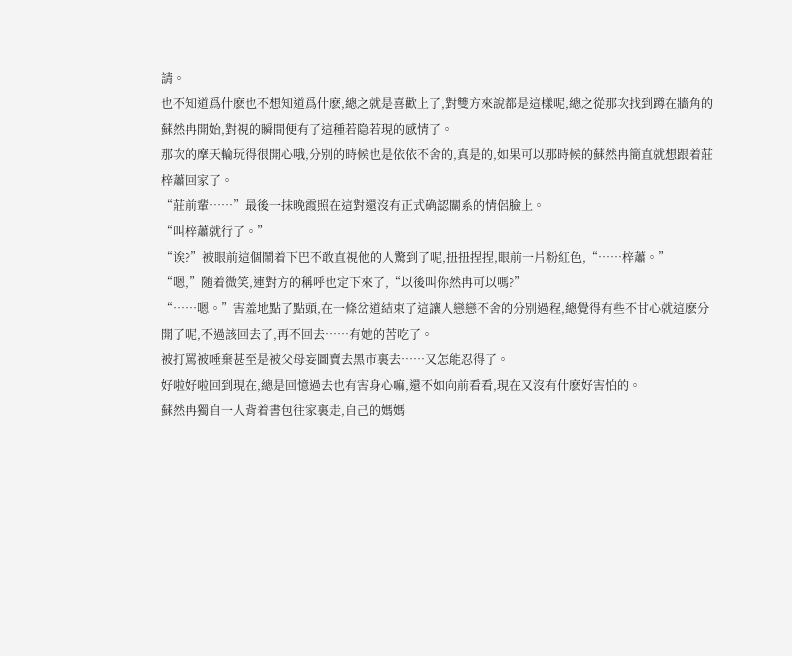請。
也不知道爲什麽也不想知道爲什麽,總之就是喜歡上了,對雙方來說都是這樣呢,總之從那次找到蹲在牆角的蘇然冉開始,對視的瞬間便有了這種若隐若現的感情了。
那次的摩天輪玩得很開心哦,分别的時候也是依依不舍的,真是的,如果可以那時候的蘇然冉簡直就想跟着莊梓蕭回家了。
“莊前輩……”最後一抹晚霞照在這對還沒有正式确認關系的情侶臉上。
“叫梓蕭就行了。”
“诶?”被眼前這個鬧着下巴不敢直視他的人驚到了呢,扭扭捏捏,眼前一片粉紅色,“……梓蕭。”
“嗯,”随着微笑,連對方的稱呼也定下來了,“以後叫你然冉可以嗎?”
“……嗯。”害羞地點了點頭,在一條岔道結束了這讓人戀戀不舍的分别過程,總覺得有些不甘心就這麽分開了呢,不過該回去了,再不回去……有她的苦吃了。
被打罵被唾棄甚至是被父母妄圖賣去黑市裏去……又怎能忍得了。
好啦好啦回到現在,總是回憶過去也有害身心嘛,還不如向前看看,現在又沒有什麽好害怕的。
蘇然冉獨自一人背着書包往家裏走,自己的媽媽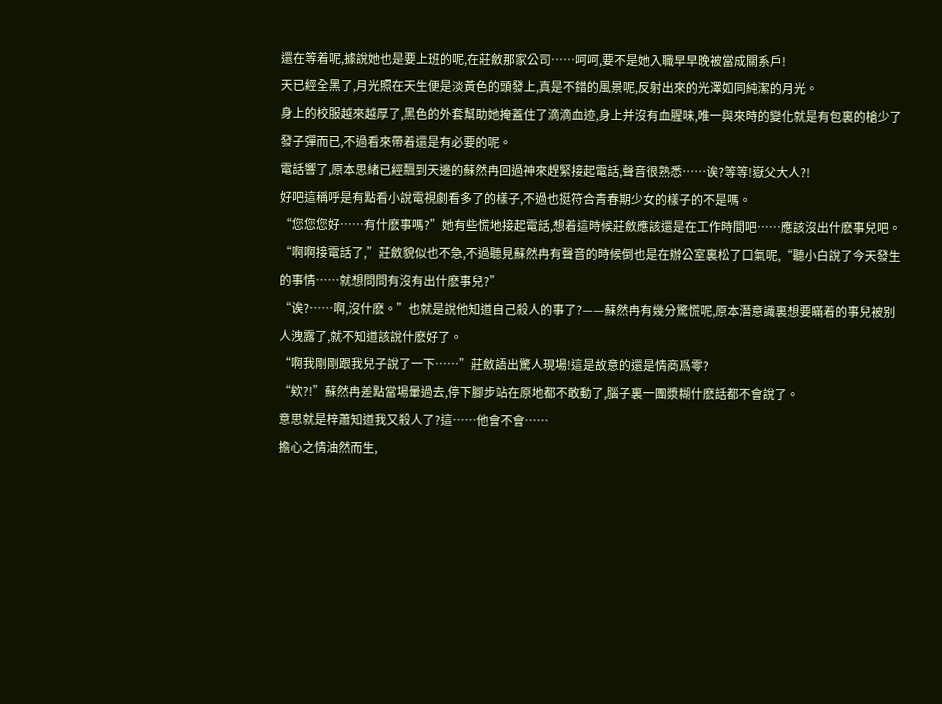還在等着呢,據說她也是要上班的呢,在莊斂那家公司……呵呵,要不是她入職早早晚被當成關系戶!
天已經全黑了,月光照在天生便是淡黃色的頭發上,真是不錯的風景呢,反射出來的光澤如同純潔的月光。
身上的校服越來越厚了,黑色的外套幫助她掩蓋住了滴滴血迹,身上并沒有血腥味,唯一與來時的變化就是有包裏的槍少了發子彈而已,不過看來帶着還是有必要的呢。
電話響了,原本思緒已經飄到天邊的蘇然冉回過神來趕緊接起電話,聲音很熟悉……诶?等等!嶽父大人?!
好吧這稱呼是有點看小說電視劇看多了的樣子,不過也挺符合青春期少女的樣子的不是嗎。
“您您您好……有什麽事嗎?”她有些慌地接起電話,想着這時候莊斂應該還是在工作時間吧……應該沒出什麽事兒吧。
“啊啊接電話了,”莊斂貌似也不急,不過聽見蘇然冉有聲音的時候倒也是在辦公室裏松了口氣呢,“聽小白說了今天發生的事情……就想問問有沒有出什麽事兒?”
“诶?……啊,沒什麽。”也就是說他知道自己殺人的事了?——蘇然冉有幾分驚慌呢,原本潛意識裏想要瞞着的事兒被别人洩露了,就不知道該說什麽好了。
“啊我剛剛跟我兒子說了一下……”莊斂語出驚人現場!這是故意的還是情商爲零?
“欸?!”蘇然冉差點當場暈過去,停下腳步站在原地都不敢動了,腦子裏一團漿糊什麽話都不會說了。
意思就是梓蕭知道我又殺人了?這……他會不會……
擔心之情油然而生,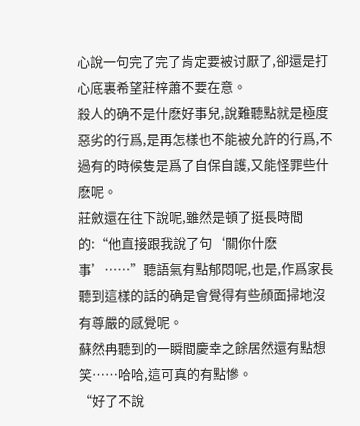心說一句完了完了肯定要被讨厭了,卻還是打心底裏希望莊梓蕭不要在意。
殺人的确不是什麽好事兒,說難聽點就是極度惡劣的行爲,是再怎樣也不能被允許的行爲,不過有的時候隻是爲了自保自護,又能怪罪些什麽呢。
莊斂還在往下說呢,雖然是頓了挺長時間的:“他直接跟我說了句‘關你什麽事’……”聽語氣有點郁悶呢,也是,作爲家長聽到這樣的話的确是會覺得有些顔面掃地沒有尊嚴的感覺呢。
蘇然冉聽到的一瞬間慶幸之餘居然還有點想笑……哈哈,這可真的有點慘。
“好了不說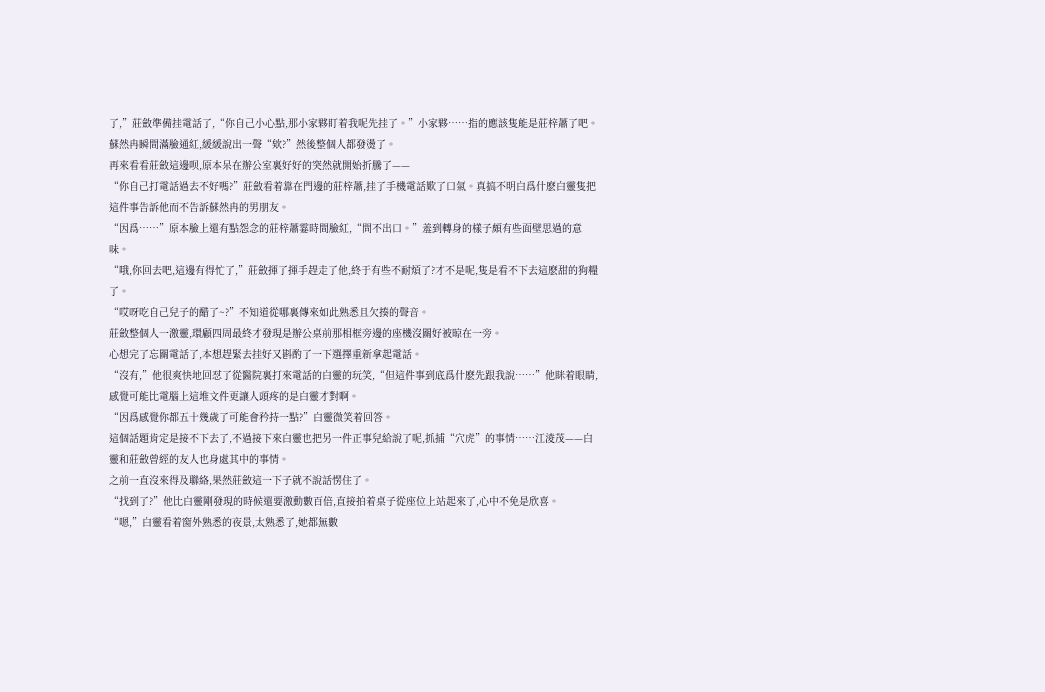了,”莊斂準備挂電話了,“你自己小心點,那小家夥盯着我呢先挂了。”小家夥……指的應該隻能是莊梓蕭了吧。
蘇然冉瞬間滿臉通紅,緩緩說出一聲“欸?”然後整個人都發燙了。
再來看看莊斂這邊呗,原本呆在辦公室裏好好的突然就開始折騰了——
“你自己打電話過去不好嗎?”莊斂看着靠在門邊的莊梓蕭,挂了手機電話歎了口氣。真搞不明白爲什麽白靈隻把這件事告訴他而不告訴蘇然冉的男朋友。
“因爲……”原本臉上還有點怨念的莊梓蕭霎時間臉紅,“問不出口。”羞到轉身的樣子頗有些面壁思過的意味。
“哦,你回去吧,這邊有得忙了,”莊斂揮了揮手趕走了他,終于有些不耐煩了?才不是呢,隻是看不下去這麽甜的狗糧了。
“哎呀吃自己兒子的醋了~?”不知道從哪裏傳來如此熟悉且欠揍的聲音。
莊斂整個人一激靈,環顧四周最終才發現是辦公桌前那相框旁邊的座機沒關好被晾在一旁。
心想完了忘關電話了,本想趕緊去挂好又斟酌了一下選擇重新拿起電話。
“沒有,”他很爽快地回怼了從醫院裏打來電話的白靈的玩笑,“但這件事到底爲什麽先跟我說……”他眯着眼睛,感覺可能比電腦上這堆文件更讓人頭疼的是白靈才對啊。
“因爲感覺你都五十幾歲了可能會矜持一點?”白靈微笑着回答。
這個話題肯定是接不下去了,不過接下來白靈也把另一件正事兒給說了呢,抓捕“穴虎”的事情……江淩茂——白靈和莊斂曾經的友人也身處其中的事情。
之前一直沒來得及聯絡,果然莊斂這一下子就不說話愣住了。
“找到了?”他比白靈剛發現的時候還要激動數百倍,直接拍着桌子從座位上站起來了,心中不免是欣喜。
“嗯,”白靈看着窗外熟悉的夜景,太熟悉了,她都無數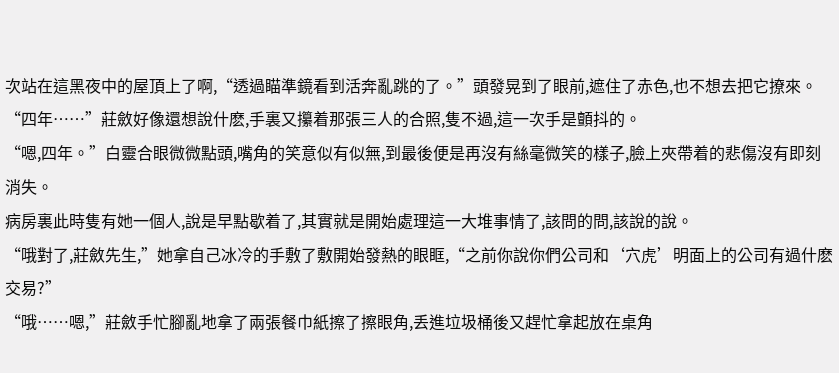次站在這黑夜中的屋頂上了啊,“透過瞄準鏡看到活奔亂跳的了。”頭發晃到了眼前,遮住了赤色,也不想去把它撩來。
“四年……”莊斂好像還想說什麽,手裏又攥着那張三人的合照,隻不過,這一次手是顫抖的。
“嗯,四年。”白靈合眼微微點頭,嘴角的笑意似有似無,到最後便是再沒有絲毫微笑的樣子,臉上夾帶着的悲傷沒有即刻消失。
病房裏此時隻有她一個人,說是早點歇着了,其實就是開始處理這一大堆事情了,該問的問,該說的說。
“哦對了,莊斂先生,”她拿自己冰冷的手敷了敷開始發熱的眼眶,“之前你說你們公司和‘穴虎’明面上的公司有過什麽交易?”
“哦……嗯,”莊斂手忙腳亂地拿了兩張餐巾紙擦了擦眼角,丢進垃圾桶後又趕忙拿起放在桌角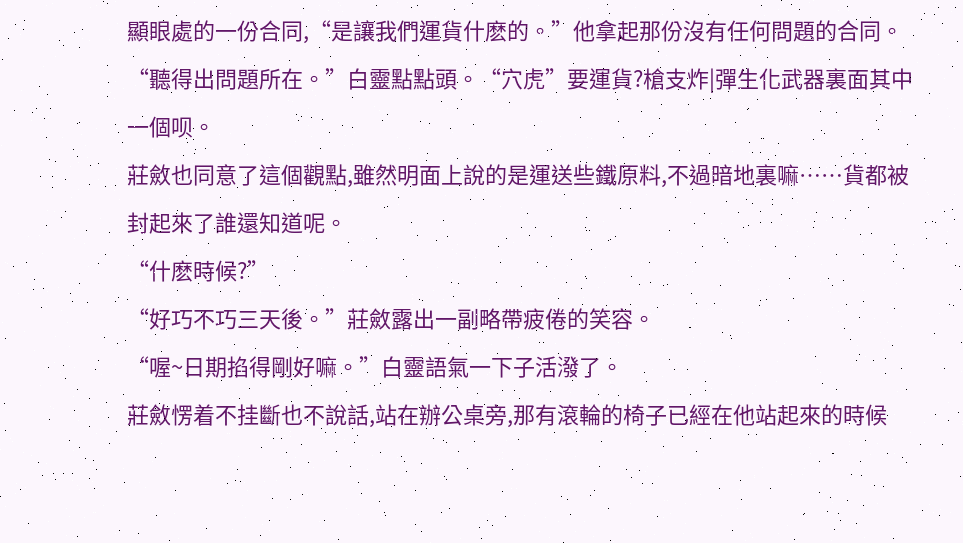顯眼處的一份合同,“是讓我們運貨什麽的。”他拿起那份沒有任何問題的合同。
“聽得出問題所在。”白靈點點頭。“穴虎”要運貨?槍支炸|彈生化武器裏面其中一個呗。
莊斂也同意了這個觀點,雖然明面上說的是運送些鐵原料,不過暗地裏嘛……貨都被封起來了誰還知道呢。
“什麽時候?”
“好巧不巧三天後。”莊斂露出一副略帶疲倦的笑容。
“喔~日期掐得剛好嘛。”白靈語氣一下子活潑了。
莊斂愣着不挂斷也不說話,站在辦公桌旁,那有滾輪的椅子已經在他站起來的時候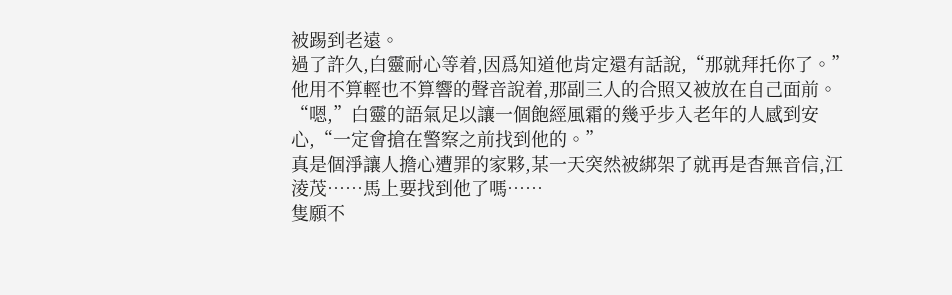被踢到老遠。
過了許久,白靈耐心等着,因爲知道他肯定還有話說,“那就拜托你了。”他用不算輕也不算響的聲音說着,那副三人的合照又被放在自己面前。
“嗯,”白靈的語氣足以讓一個飽經風霜的幾乎步入老年的人感到安心,“一定會搶在警察之前找到他的。”
真是個淨讓人擔心遭罪的家夥,某一天突然被綁架了就再是杳無音信,江淩茂……馬上要找到他了嗎……
隻願不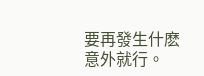要再發生什麽意外就行。